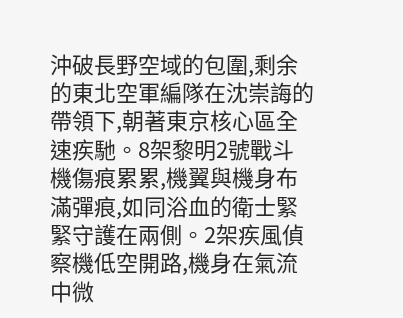沖破長野空域的包圍,剩余的東北空軍編隊在沈崇誨的帶領下,朝著東京核心區全速疾馳。8架黎明2號戰斗機傷痕累累,機翼與機身布滿彈痕,如同浴血的衛士緊緊守護在兩側。2架疾風偵察機低空開路,機身在氣流中微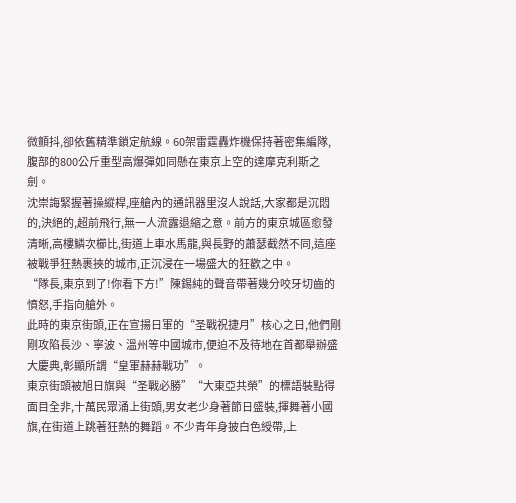微顫抖,卻依舊精準鎖定航線。60架雷霆轟炸機保持著密集編隊,腹部的800公斤重型高爆彈如同懸在東京上空的達摩克利斯之劍。
沈崇誨緊握著操縱桿,座艙內的通訊器里沒人說話,大家都是沉悶的,決絕的,超前飛行,無一人流露退縮之意。前方的東京城區愈發清晰,高樓鱗次櫛比,街道上車水馬龍,與長野的蕭瑟截然不同,這座被戰爭狂熱裹挾的城市,正沉浸在一場盛大的狂歡之中。
“隊長,東京到了!你看下方!”陳錫純的聲音帶著幾分咬牙切齒的憤怒,手指向艙外。
此時的東京街頭,正在宣揚日軍的“圣戰祝捷月”核心之日,他們剛剛攻陷長沙、寧波、溫州等中國城市,便迫不及待地在首都舉辦盛大慶典,彰顯所謂“皇軍赫赫戰功”。
東京街頭被旭日旗與“圣戰必勝”“大東亞共榮”的標語裝點得面目全非,十萬民眾涌上街頭,男女老少身著節日盛裝,揮舞著小國旗,在街道上跳著狂熱的舞蹈。不少青年身披白色綬帶,上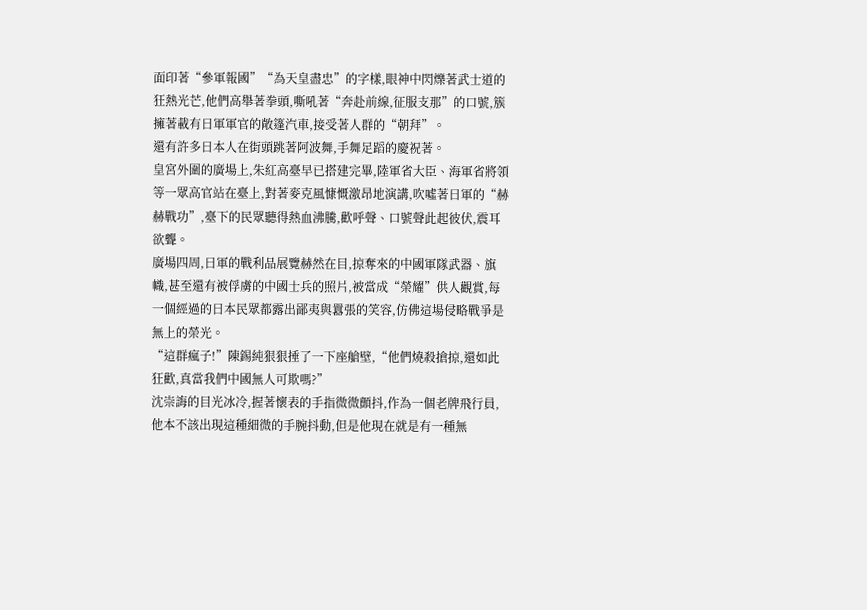面印著“參軍報國”“為天皇盡忠”的字樣,眼神中閃爍著武士道的狂熱光芒,他們高舉著拳頭,嘶吼著“奔赴前線,征服支那”的口號,簇擁著載有日軍軍官的敞篷汽車,接受著人群的“朝拜”。
還有許多日本人在街頭跳著阿波舞,手舞足蹈的慶祝著。
皇宮外圍的廣場上,朱紅高臺早已搭建完畢,陸軍省大臣、海軍省將領等一眾高官站在臺上,對著麥克風慷慨激昂地演講,吹噓著日軍的“赫赫戰功”,臺下的民眾聽得熱血沸騰,歡呼聲、口號聲此起彼伏,震耳欲聾。
廣場四周,日軍的戰利品展覽赫然在目,掠奪來的中國軍隊武器、旗幟,甚至還有被俘虜的中國士兵的照片,被當成“榮耀”供人觀賞,每一個經過的日本民眾都露出鄙夷與囂張的笑容,仿佛這場侵略戰爭是無上的榮光。
“這群瘋子!”陳錫純狠狠捶了一下座艙壁,“他們燒殺搶掠,還如此狂歡,真當我們中國無人可欺嗎?”
沈崇誨的目光冰冷,握著懷表的手指微微顫抖,作為一個老牌飛行員,他本不該出現這種細微的手腕抖動,但是他現在就是有一種無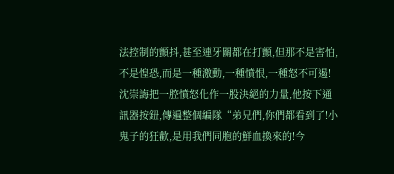法控制的顫抖,甚至連牙關都在打顫,但那不是害怕,不是惶恐,而是一種激動,一種憤恨,一種怒不可遏!
沈崇誨把一腔憤怒化作一股決絕的力量,他按下通訊器按鈕,傳遍整個編隊“弟兄們,你們都看到了!小鬼子的狂歡,是用我們同胞的鮮血換來的!今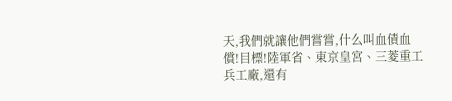天,我們就讓他們嘗嘗,什么叫血債血償!目標!陸軍省、東京皇宮、三菱重工兵工廠,還有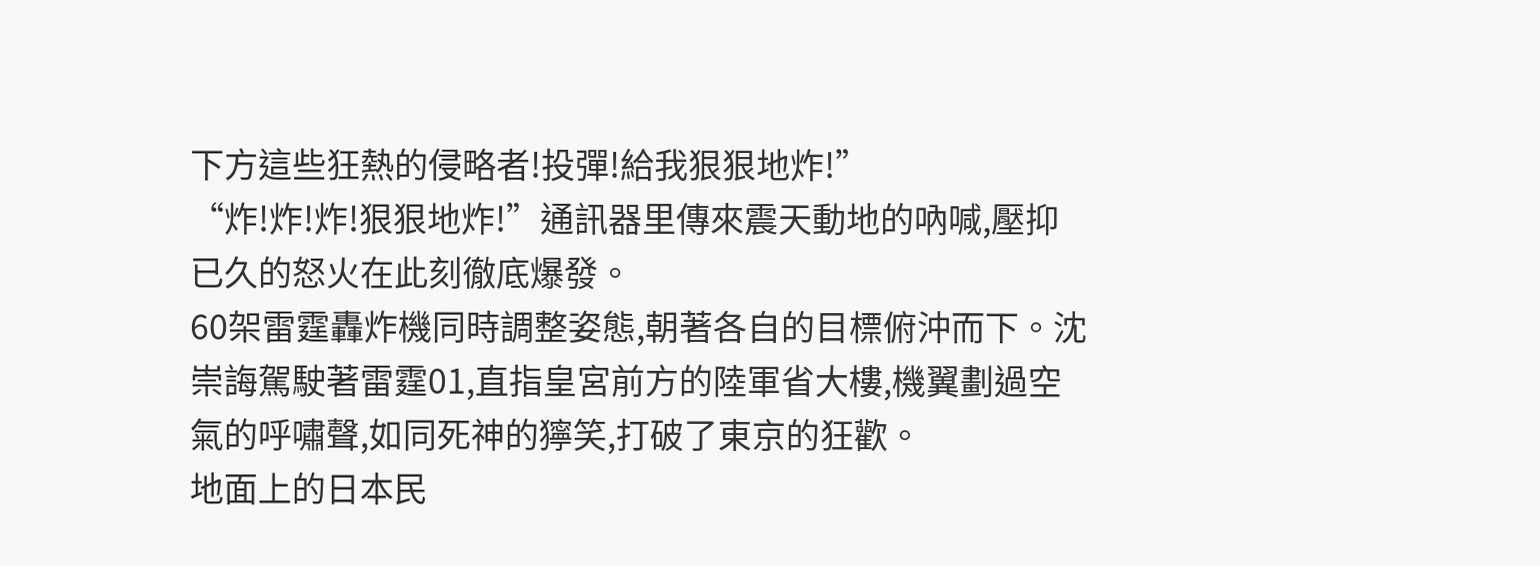下方這些狂熱的侵略者!投彈!給我狠狠地炸!”
“炸!炸!炸!狠狠地炸!”通訊器里傳來震天動地的吶喊,壓抑已久的怒火在此刻徹底爆發。
60架雷霆轟炸機同時調整姿態,朝著各自的目標俯沖而下。沈崇誨駕駛著雷霆01,直指皇宮前方的陸軍省大樓,機翼劃過空氣的呼嘯聲,如同死神的獰笑,打破了東京的狂歡。
地面上的日本民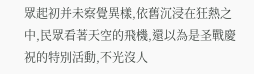眾起初并未察覺異樣,依舊沉浸在狂熱之中,民眾看著天空的飛機,還以為是圣戰慶祝的特別活動,不光沒人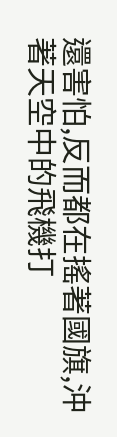還害怕,反而都在搖著國旗,沖著天空中的飛機打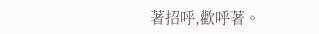著招呼,歡呼著。